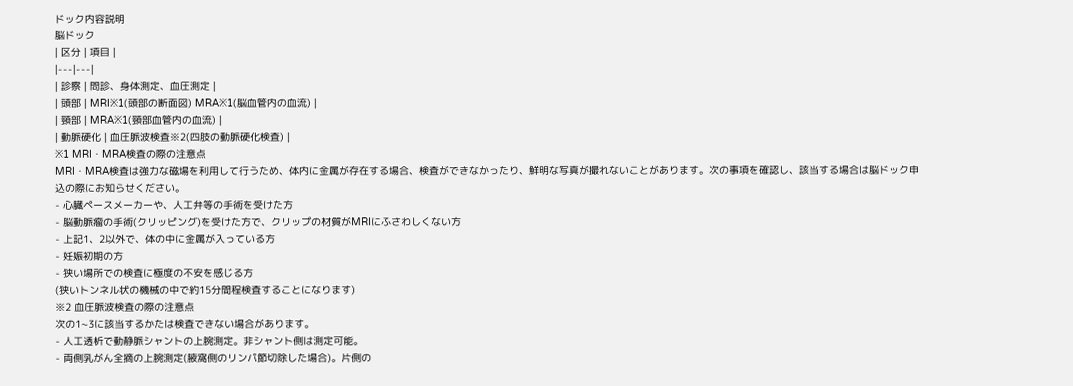ドック内容説明
脳ドック
| 区分 | 項目 |
|---|---|
| 診察 | 問診、身体測定、血圧測定 |
| 頭部 | MRI※1(頭部の断面図) MRA※1(脳血管内の血流) |
| 頸部 | MRA※1(頸部血管内の血流) |
| 動脈硬化 | 血圧脈波検査※2(四肢の動脈硬化検査) |
※1 MRI・MRA検査の際の注意点
MRI・MRA検査は強力な磁場を利用して行うため、体内に金属が存在する場合、検査ができなかったり、鮮明な写真が撮れないことがあります。次の事項を確認し、該当する場合は脳ドック申込の際にお知らせください。
- 心臓ペースメーカーや、人工弁等の手術を受けた方
- 脳動脈瘤の手術(クリッピング)を受けた方で、クリップの材質がMRIにふさわしくない方
- 上記1、2以外で、体の中に金属が入っている方
- 妊娠初期の方
- 狭い場所での検査に極度の不安を感じる方
(狭いトンネル状の機械の中で約15分間程検査することになります)
※2 血圧脈波検査の際の注意点
次の1~3に該当するかたは検査できない場合があります。
- 人工透析で動静脈シャントの上腕測定。非シャント側は測定可能。
- 両側乳がん全摘の上腕測定(腋窩側のリンパ節切除した場合)。片側の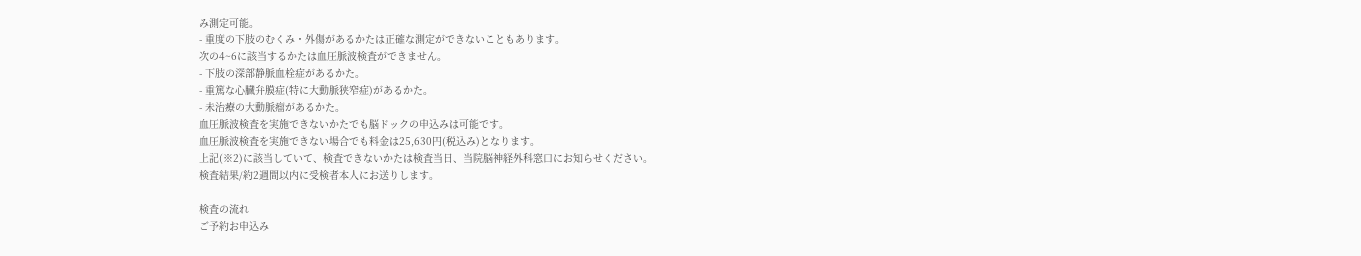み測定可能。
- 重度の下肢のむくみ・外傷があるかたは正確な測定ができないこともあります。
次の4~6に該当するかたは血圧脈波検査ができません。
- 下肢の深部静脈血栓症があるかた。
- 重篤な心臓弁膜症(特に大動脈狭窄症)があるかた。
- 未治療の大動脈瘤があるかた。
血圧脈波検査を実施できないかたでも脳ドックの申込みは可能です。
血圧脈波検査を実施できない場合でも料金は25,630円(税込み)となります。
上記(※2)に該当していて、検査できないかたは検査当日、当院脳神経外科窓口にお知らせください。
検査結果/約2週間以内に受検者本人にお送りします。

検査の流れ
ご予約お申込み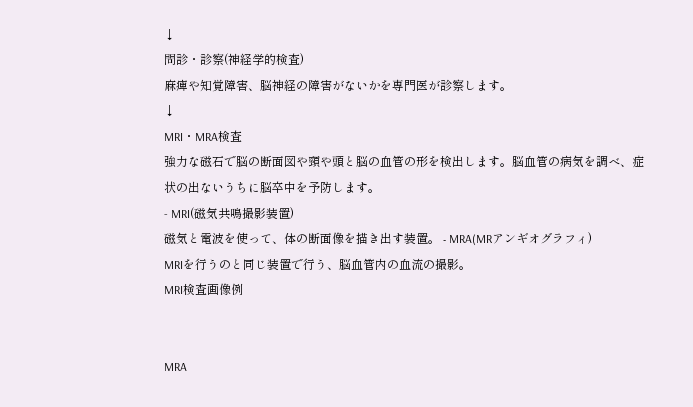↓
問診・診察(神経学的検査)
麻痺や知覚障害、脳神経の障害がないかを専門医が診察します。
↓
MRI・MRA検査
強力な磁石で脳の断面図や頸や頭と脳の血管の形を検出します。脳血管の病気を調べ、症状の出ないうちに脳卒中を予防します。
- MRI(磁気共鳴撮影装置)
磁気と電波を使って、体の断面像を描き出す装置。 - MRA(MRアンギオグラフィ)
MRIを行うのと同じ装置で行う、脳血管内の血流の撮影。
MRI検査画像例


MRA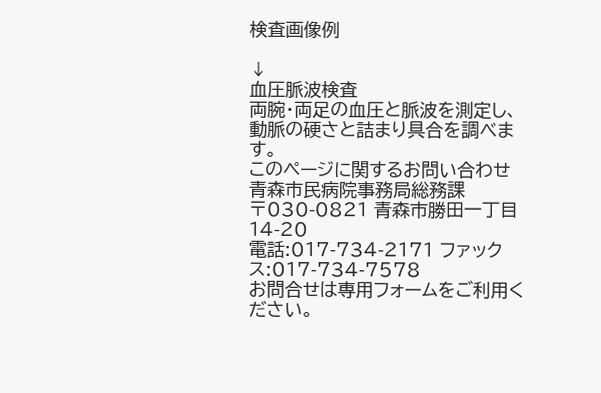検査画像例

↓
血圧脈波検査
両腕・両足の血圧と脈波を測定し、動脈の硬さと詰まり具合を調べます。
このページに関するお問い合わせ
青森市民病院事務局総務課
〒030-0821 青森市勝田一丁目14-20
電話:017-734-2171 ファックス:017-734-7578
お問合せは専用フォームをご利用ください。